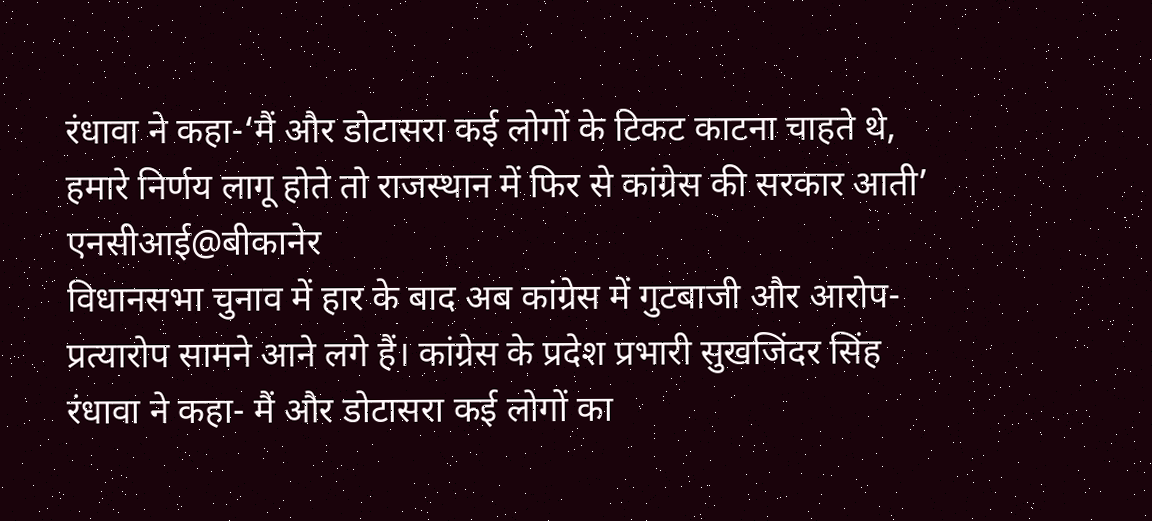रंधावा ने कहा-‘मैं और डोटासरा कई लोगों के टिकट काटना चाहते थे, हमारे निर्णय लागू होते तो राजस्थान में फिर से कांग्रेस की सरकार आती’
एनसीआई@बीकानेर
विधानसभा चुनाव में हार के बाद अब कांग्रेस में गुटबाजी और आरोप-प्रत्यारोप सामने आने लगे हैं। कांग्रेस के प्रदेश प्रभारी सुखजिंदर सिंह रंधावा ने कहा- मैं और डोटासरा कई लोगों का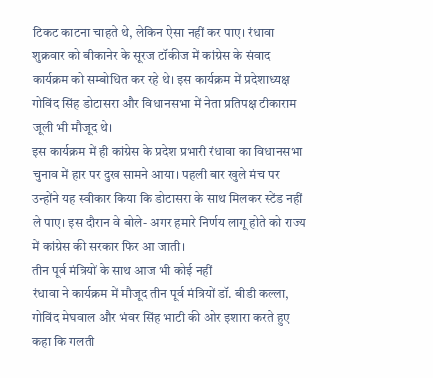टिकट काटना चाहते थे, लेकिन ऐसा नहीं कर पाए। रंधावा शुक्रवार को बीकानेर के सूरज टॉकीज में कांग्रेस के संवाद कार्यक्रम को सम्बोधित कर रहे थे। इस कार्यक्रम में प्रदेशाध्यक्ष गोविंद सिंह डोटासरा और विधानसभा में नेता प्रतिपक्ष टीकाराम जूली भी मौजूद थे।
इस कार्यक्रम में ही कांग्रेस के प्रदेश प्रभारी रंधावा का विधानसभा चुनाव में हार पर दुख सामने आया। पहली बार खुले मंच पर उन्होंने यह स्वीकार किया कि डोटासरा के साथ मिलकर स्टेंड नहीं ले पाए। इस दौरान वे बोले- अगर हमारे निर्णय लागू होते को राज्य में कांग्रेस की सरकार फिर आ जाती।
तीन पूर्व मंत्रियों के साथ आज भी कोई नहीं
रंधावा ने कार्यक्रम में मौजूद तीन पूर्व मंत्रियों डॉ. बीडी कल्ला, गोविंद मेघवाल और भंवर सिंह भाटी की ओर इशारा करते हुए कहा कि गलती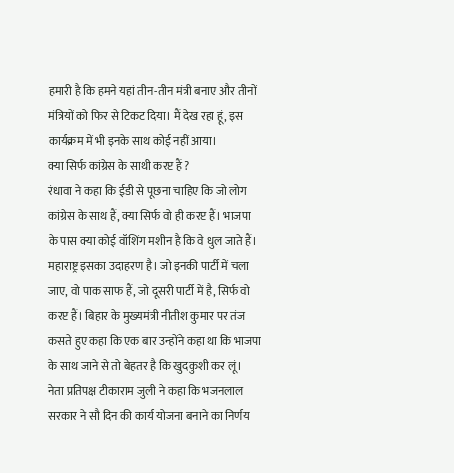हमारी है कि हमने यहां तीन-तीन मंत्री बनाए और तीनों मंत्रियों को फिर से टिकट दिया। मैं देख रहा हूं, इस कार्यक्रम में भी इनके साथ कोई नहीं आया।
क्या सिर्फ कांग्रेस के साथी करप्ट हैं ?
रंधावा ने कहा कि ईडी से पूछना चाहिए कि जो लोग कांग्रेस के साथ हैं, क्या सिर्फ वो ही करप्ट हैं। भाजपा के पास क्या कोई वॉशिंग मशीन है कि वे धुल जाते हैं। महाराष्ट्र इसका उदाहरण है। जो इनकी पार्टी में चला जाए, वो पाक साफ हैं, जो दूसरी पार्टी में है, सिर्फ वो करप्ट हैं। बिहार के मुख्यमंत्री नीतीश कुमार पर तंज कसते हुए कहा कि एक बार उन्होंने कहा था कि भाजपा के साथ जाने से तो बेहतर है कि खुदकुशी कर लूं।
नेता प्रतिपक्ष टीकाराम जुली ने कहा कि भजनलाल सरकार ने सौ दिन की कार्य योजना बनाने का निर्णय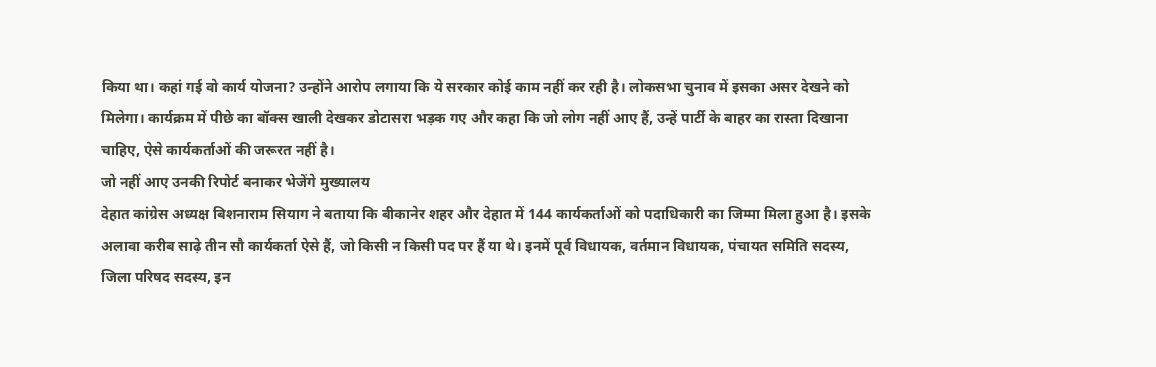किया था। कहां गई वो कार्य योजना? उन्होंने आरोप लगाया कि ये सरकार कोई काम नहीं कर रही है। लोकसभा चुनाव में इसका असर देखने को मिलेगा। कार्यक्रम में पीछे का बॉक्स खाली देखकर डोटासरा भड़क गए और कहा कि जो लोग नहीं आए हैं, उन्हें पार्टी के बाहर का रास्ता दिखाना चाहिए, ऐसे कार्यकर्ताओं की जरूरत नहीं है।
जो नहीं आए उनकी रिपोर्ट बनाकर भेजेंगे मुख्यालय
देहात कांग्रेस अध्यक्ष बिशनाराम सियाग ने बताया कि बीकानेर शहर और देहात में 144 कार्यकर्ताओं को पदाधिकारी का जिम्मा मिला हुआ है। इसके अलावा करीब साढ़े तीन सौ कार्यकर्ता ऐसे हैं, जो किसी न किसी पद पर हैं या थे। इनमें पूर्व विधायक, वर्तमान विधायक, पंचायत समिति सदस्य, जिला परिषद सदस्य, इन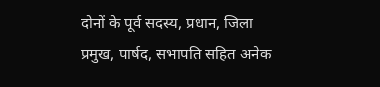दोनों के पूर्व सदस्य, प्रधान, जिला प्रमुख, पार्षद, सभापति सहित अनेक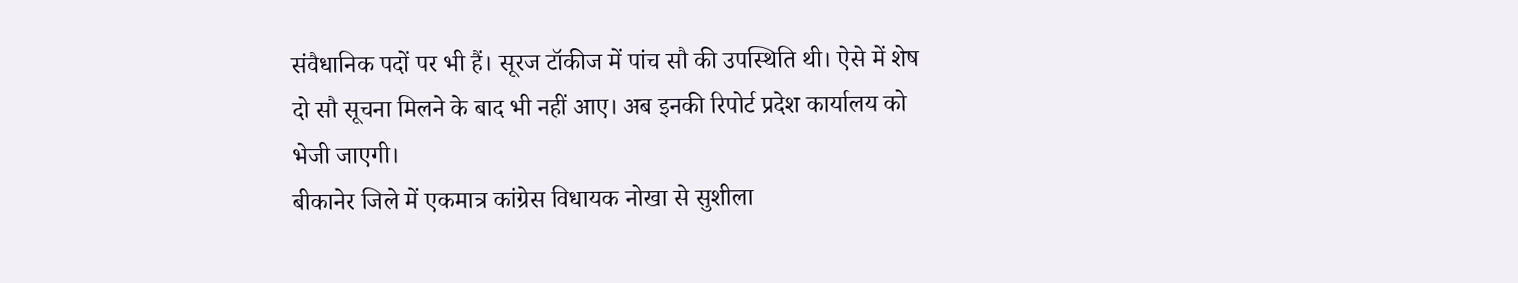संवैधानिक पदों पर भी हैं। सूरज टॉकीज में पांच सौ की उपस्थिति थी। ऐसे में शेष दो सौ सूचना मिलने के बाद भी नहीं आए। अब इनकी रिपोर्ट प्रदेश कार्यालय को भेजी जाएगी।
बीकानेर जिले में एकमात्र कांग्रेस विधायक नोखा से सुशीला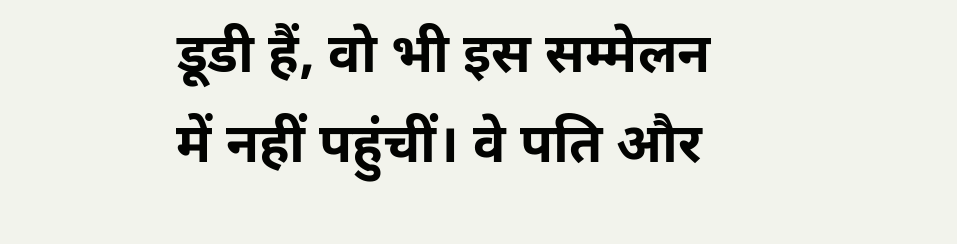डूडी हैं, वो भी इस सम्मेलन में नहीं पहुंचीं। वे पति और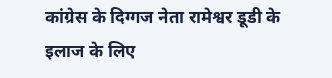कांग्रेस के दिग्गज नेता रामेश्वर डूडी के इलाज के लिए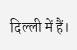दिल्ली में हैं।